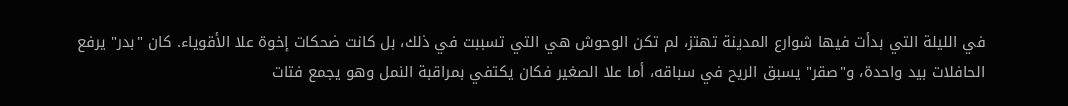في الليلة التي بدأت فيها شوارع المدينة تهتز، لم تكن الوحوش هي التي تسببت في ذلك، بل كانت ضحكات إخوة علا الأقوياء. كان "بدر" يرفع الحافلات بيد واحدة، و"صقر" يسبق الريح في سباقه، أما علا الصغير فكان يكتفي بمراقبة النمل وهو يجمع فتات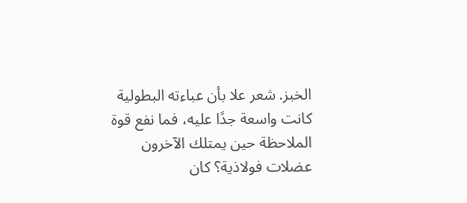الخبز. شعر علا بأن عباءته البطولية كانت واسعة جدًا عليه، فما نفع قوة الملاحظة حين يمتلك الآخرون عضلات فولاذية؟ كان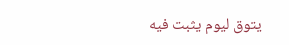يتوق ليوم يثبت فيه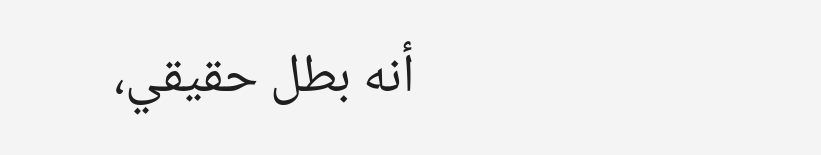أنه بطل حقيقي،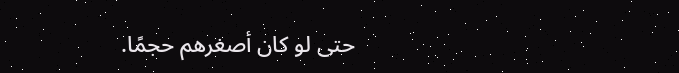حتى لو كان أصغرهم حجمًا.